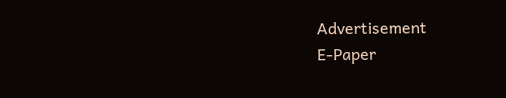Advertisement
E-Paper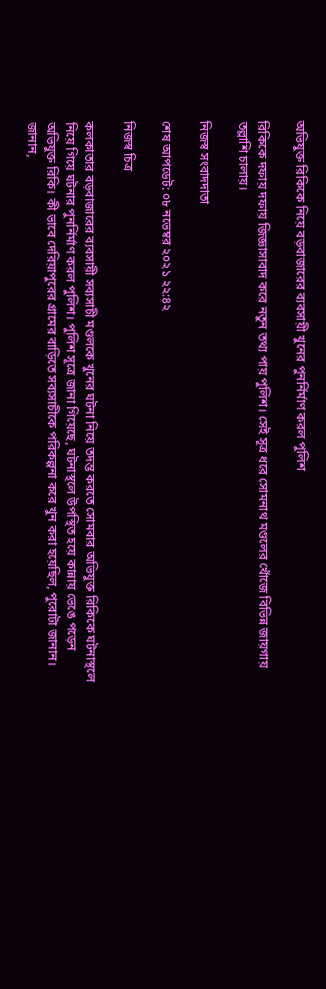অভিযুক্ত রিকিকে নিয়ে বড়বাজারের ব্যবসায়ী খুনের পুনর্নির্মাণ করল পুলিশ

রিকিকে দফায় দফায় জিজ্ঞাসাবাদ করে নতুন তথ্য পায় পুলিশ। সেই সূত্র ধরে সোমনাথ মণ্ডলের খোঁজে বিভিন্ন জায়গায় তল্লাশি চালায়।

নিজস্ব সংবাদদাতা

শেষ আপডেট: ০৮ নভেম্বর ২০২১ ২২:৪২

নিজস্ব চিত্র

কলকাতার বড়বাজারের ব্যবসায়ী সব্যসাচী মণ্ডলকে খুনের ঘটনা নিয়ে তদন্ত করতে সোমবার অভিযুক্ত রিকিকে ঘটনাস্থলে নিয়ে গিয়ে ঘটনার পুনর্নির্মাণ করল পুলিশ। পুলিশ সূত্রে জানা গিয়েছে, ঘটনাস্থলে উপস্থিত হয়ে কান্নায় ভেঙে পড়েন অভিযুক্ত রিকি। কী ভাবে দেরিয়াপুরের গ্রামের বাড়িতে সব্যসাচীকে পরিকল্পনা করে খুন করা হয়েছিল, পুরোটা জানান। জানান,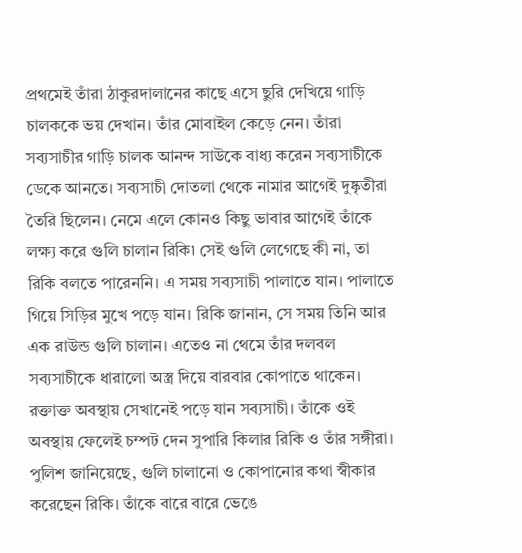প্রথমেই তাঁরা ঠাকুরদালানের কাছে এসে ছুরি দেখিয়ে গাড়ি চালককে ভয় দেখান। তাঁর মোবাইল কেড়ে নেন। তাঁরা সব্যসাচীর গাড়ি চালক আনন্দ সাউকে বাধ্য করেন সব্যসাচীকে ডেকে আনতে। সব্যসাচী দোতলা থেকে নামার আগেই দুষ্কৃতীরা তৈরি ছিলেন। নেমে এলে কোনও কিছু ভাবার আগেই তাঁকে লক্ষ্য করে গুলি চালান রিকি৷ সেই গুলি লেগেছে কী না, তা রিকি বলতে পারেননি। এ সময় সব্যসাচী পালাতে যান। পালাতে গিয়ে সিড়ির মুখে পড়ে যান। রিকি জানান, সে সময় তিনি আর এক রাউন্ড গুলি চালান। এতেও না থেমে তাঁর দলবল সব্যসাচীকে ধারালো অস্ত্র দিয়ে বারবার কোপাতে থাকেন। রক্তাক্ত অবস্থায় সেখানেই পড়ে যান সব্যসাচী। তাঁকে ওই অবস্থায় ফেলেই চম্পট দেন সুপারি কিলার রিকি ও তাঁর সঙ্গীরা। পুলিশ জানিয়েছে, গুলি চালানো ও কোপানোর কথা স্বীকার করেছেন রিকি। তাঁকে বারে বারে ভেঙে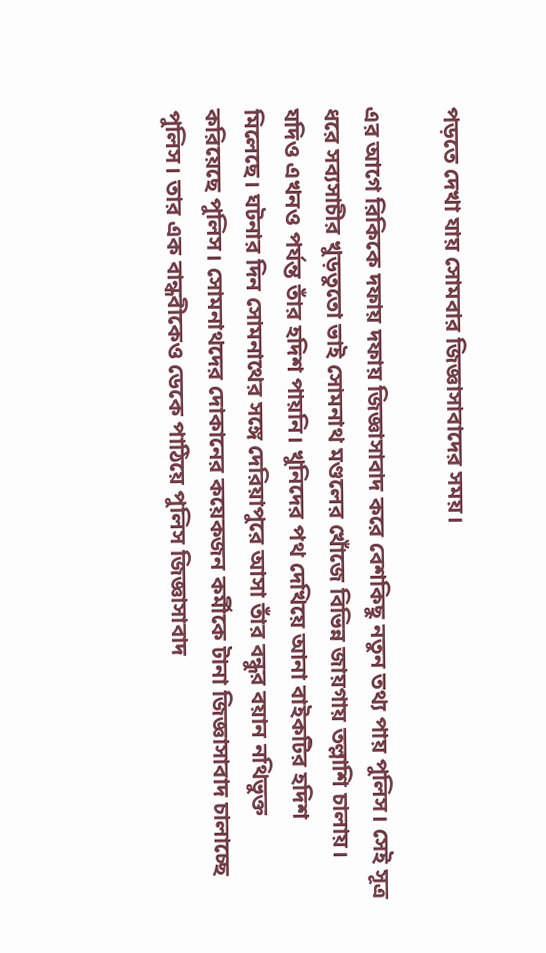পড়তে দেখা যায় সোমবার জিজ্ঞাসাবাদের সময়।

এর আগে রিকিকে দফায় দফায় জিজ্ঞাসাবাদ করে বেশকিছু নতুন তথ্য পায় পুলিস। সেই সূত্র ধরে সব্যসাচীর খুড়তুতো ভাই সোমনাথ মণ্ডলের খোঁজে বিভিন্ন জায়গায় তল্লাশি চালায়। যদিও এখনও পর্যন্ত তাঁর হদিশ পায়নি। খুনিদের পথ দেখিয়ে আনা বাইকটির হদিশ মিলেছে। ঘটনার দিন সোমনাথের সঙ্গে দেরিয়াপুরে আসা তাঁর বন্ধুর বয়ান নথিভুক্ত করিয়েছে পুলিস। সোমনাথদের দোকানের কয়েকজন কর্মীকে টানা জিজ্ঞাসাবাদ চালাচ্ছে পুলিস। তার এক বান্ধবীকেও ডেকে পাঠিয়ে পুলিস জিজ্ঞাসাবাদ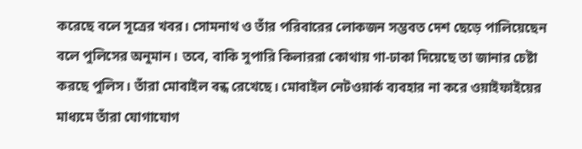করেছে বলে সূত্রের খবর। সোমনাথ ও তাঁর পরিবারের লোকজন সম্ভবত দেশ ছেড়ে পালিয়েছেন বলে পুলিসের অনুমান। তবে, বাকি সুপারি কিলাররা কোথায় গা-ঢাকা দিয়েছে তা জানার চেষ্টা করছে পুলিস। তাঁরা মোবাইল বন্ধ রেখেছে। মোবাইল নেটওয়ার্ক ব্যবহার না করে ওয়াইফাইয়ের মাধ্যমে তাঁরা যোগাযোগ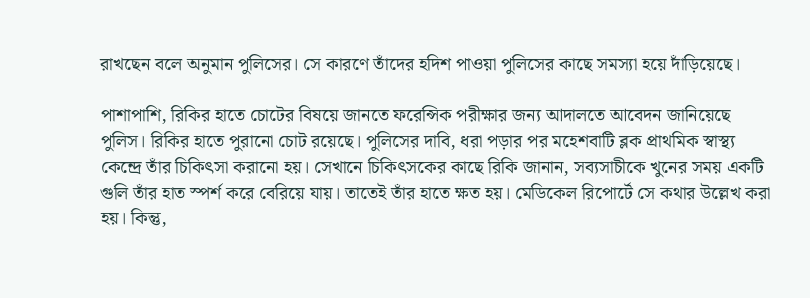রাখছেন বলে অনুমান পুলিসের। সে কারণে তাঁদের হদিশ পাওয়া পুলিসের কাছে সমস্যা হয়ে দাঁড়িয়েছে।

পাশাপাশি, রিকির হাতে চোটের বিষয়ে জানতে ফরেন্সিক পরীক্ষার জন্য আদালতে আবেদন জানিয়েছে পুলিস। রিকির হাতে পুরানো চোট রয়েছে। পুলিসের দাবি, ধরা পড়ার পর মহেশবাটি ব্লক প্রাথমিক স্বাস্থ্য কেন্দ্রে তাঁর চিকিৎসা করানো হয়। সেখানে চিকিৎসকের কাছে রিকি জানান, সব্যসাচীকে খুনের সময় একটি গুলি তাঁর হাত স্পর্শ করে বেরিয়ে যায়। তাতেই তাঁর হাতে ক্ষত হয়। মেডিকেল রিপোর্টে সে কথার উল্লেখ করা হয়। কিন্তু,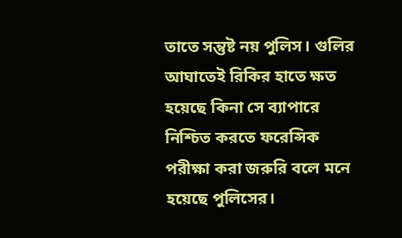তাতে সন্তুষ্ট নয় পুলিস। গুলির আঘাতেই রিকির হাতে ক্ষত হয়েছে কিনা সে ব্যাপারে নিশ্চিত করতে ফরেন্সিক পরীক্ষা করা জরুরি বলে মনে হয়েছে পুলিসের।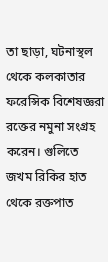তা ছাড়া, ঘটনাস্থল থেকে কলকাতার ফরেন্সিক বিশেষজ্ঞরা রক্তের নমুনা সংগ্রহ করেন। গুলিতে জখম রিকির হাত থেকে রক্তপাত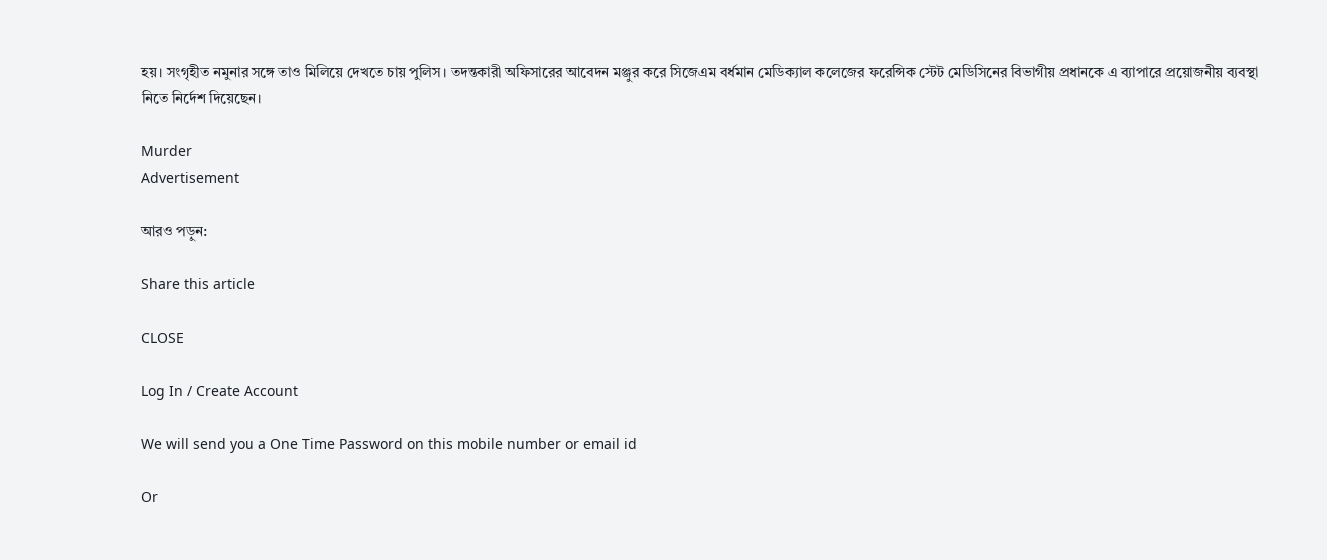হয়। সংগৃহীত নমুনার সঙ্গে তাও মিলিয়ে দেখতে চায় পুলিস। তদন্তকারী অফিসারের আবেদন মঞ্জুর করে সিজেএম বর্ধমান মেডিক্যাল কলেজের ফরেন্সিক স্টেট মেডিসিনের বিভাগীয় প্রধানকে এ ব্যাপারে প্রয়োজনীয় ব্যবস্থা নিতে নির্দেশ দিয়েছেন।

Murder
Advertisement

আরও পড়ুন:

Share this article

CLOSE

Log In / Create Account

We will send you a One Time Password on this mobile number or email id

Or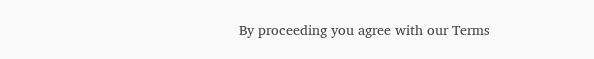By proceeding you agree with our Terms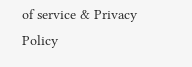of service & Privacy Policy